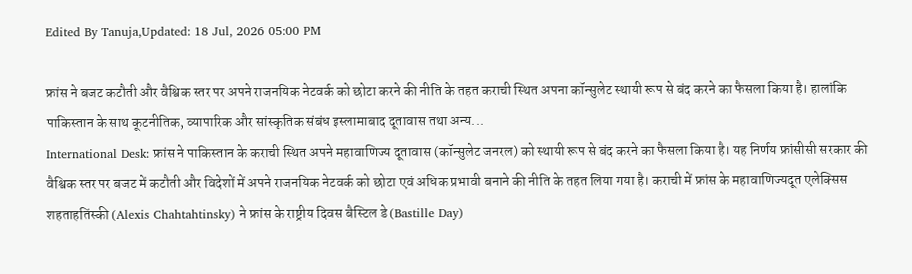Edited By Tanuja,Updated: 18 Jul, 2026 05:00 PM

फ्रांस ने बजट कटौती और वैश्विक स्तर पर अपने राजनयिक नेटवर्क को छोटा करने की नीति के तहत कराची स्थित अपना कॉन्सुलेट स्थायी रूप से बंद करने का फैसला किया है। हालांकि पाकिस्तान के साथ कूटनीतिक, व्यापारिक और सांस्कृतिक संबंध इस्लामाबाद दूतावास तथा अन्य...
International Desk: फ्रांस ने पाकिस्तान के कराची स्थित अपने महावाणिज्य दूतावास (कॉन्सुलेट जनरल) को स्थायी रूप से बंद करने का फैसला किया है। यह निर्णय फ्रांसीसी सरकार की वैश्विक स्तर पर बजट में कटौती और विदेशों में अपने राजनयिक नेटवर्क को छोटा एवं अधिक प्रभावी बनाने की नीति के तहत लिया गया है। कराची में फ्रांस के महावाणिज्यदूत एलेक्सिस शहताहतिंस्की (Alexis Chahtahtinsky) ने फ्रांस के राष्ट्रीय दिवस बैस्टिल डे (Bastille Day)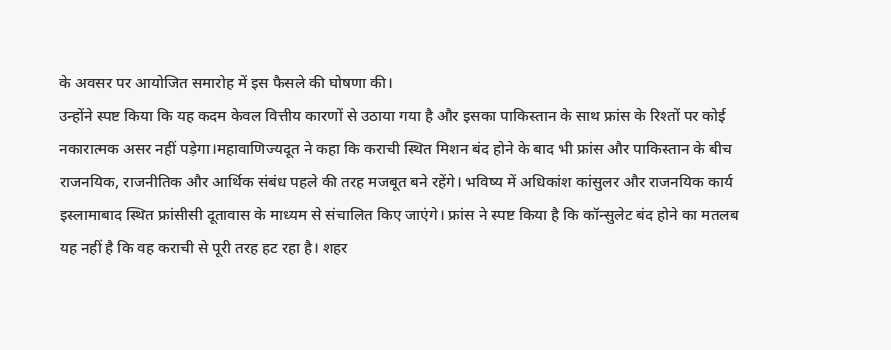के अवसर पर आयोजित समारोह में इस फैसले की घोषणा की।
उन्होंने स्पष्ट किया कि यह कदम केवल वित्तीय कारणों से उठाया गया है और इसका पाकिस्तान के साथ फ्रांस के रिश्तों पर कोई नकारात्मक असर नहीं पड़ेगा।महावाणिज्यदूत ने कहा कि कराची स्थित मिशन बंद होने के बाद भी फ्रांस और पाकिस्तान के बीच राजनयिक, राजनीतिक और आर्थिक संबंध पहले की तरह मजबूत बने रहेंगे। भविष्य में अधिकांश कांसुलर और राजनयिक कार्य इस्लामाबाद स्थित फ्रांसीसी दूतावास के माध्यम से संचालित किए जाएंगे। फ्रांस ने स्पष्ट किया है कि कॉन्सुलेट बंद होने का मतलब यह नहीं है कि वह कराची से पूरी तरह हट रहा है। शहर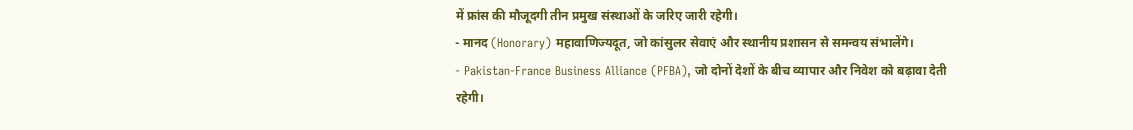में फ्रांस की मौजूदगी तीन प्रमुख संस्थाओं के जरिए जारी रहेगी।
- मानद (Honorary) महावाणिज्यदूत, जो कांसुलर सेवाएं और स्थानीय प्रशासन से समन्वय संभालेंगे।
- Pakistan-France Business Alliance (PFBA), जो दोनों देशों के बीच व्यापार और निवेश को बढ़ावा देती रहेगी।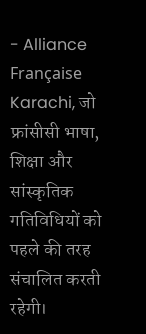- Alliance Française Karachi, जो फ्रांसीसी भाषा, शिक्षा और सांस्कृतिक गतिविधियों को पहले की तरह संचालित करती रहेगी।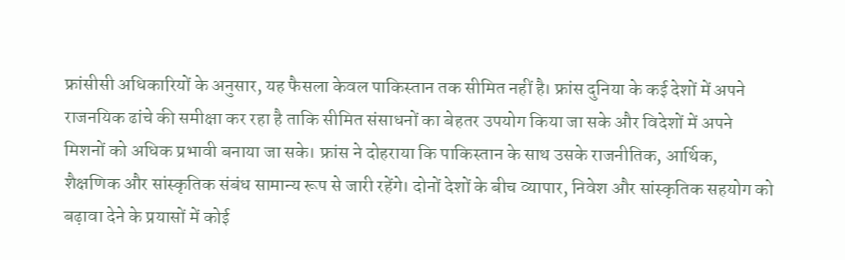फ्रांसीसी अधिकारियों के अनुसार, यह फैसला केवल पाकिस्तान तक सीमित नहीं है। फ्रांस दुनिया के कई देशों में अपने राजनयिक ढांचे की समीक्षा कर रहा है ताकि सीमित संसाधनों का बेहतर उपयोग किया जा सके और विदेशों में अपने मिशनों को अधिक प्रभावी बनाया जा सके। फ्रांस ने दोहराया कि पाकिस्तान के साथ उसके राजनीतिक, आर्थिक, शैक्षणिक और सांस्कृतिक संबंध सामान्य रूप से जारी रहेंगे। दोनों देशों के बीच व्यापार, निवेश और सांस्कृतिक सहयोग को बढ़ावा देने के प्रयासों में कोई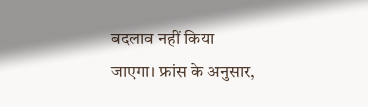बदलाव नहीं किया जाएगा। फ्रांस के अनुसार,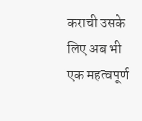कराची उसके लिए अब भी एक महत्वपूर्ण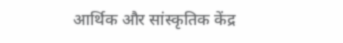आर्थिक और सांस्कृतिक केंद्र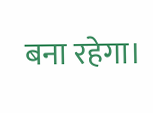बना रहेगा।